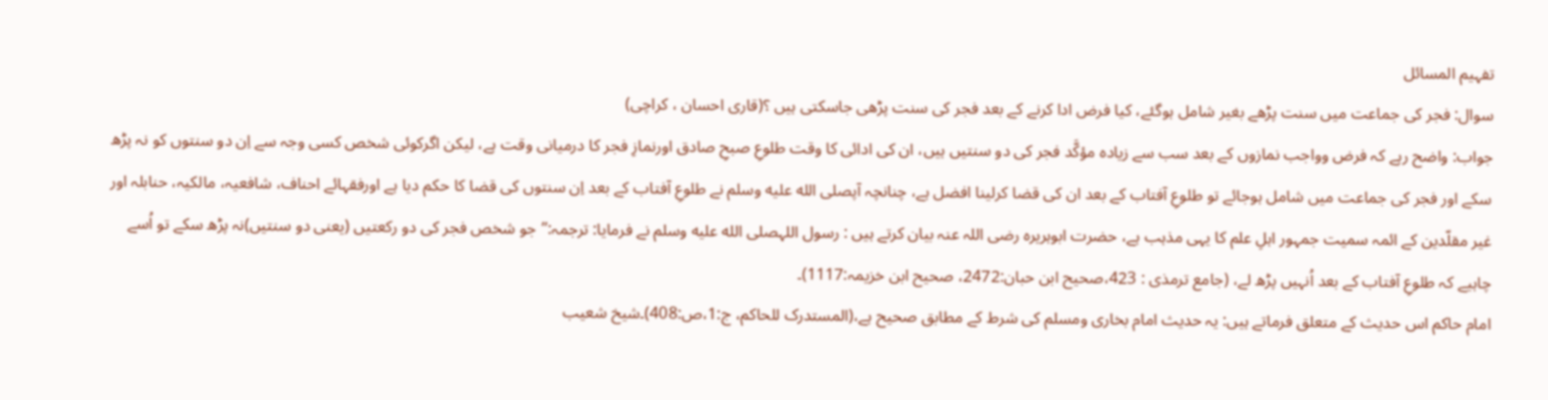تفہیم المسائل
سوال: فجر کی جماعت میں سنت پڑھے بغیر شامل ہوگئے، کیا فرض ادا کرنے کے بعد فجر کی سنت پڑھی جاسکتی ہیں ؟(قاری احسان ، کراچی)
جواب: واضح رہے کہ فرض وواجب نمازوں کے بعد سب سے زیادہ مؤکَّد فجر کی دو سنتیں ہیں، ان کی ادائی کا وقت طلوعِ صبحِ صادق اورنمازِ فجر کا درمیانی وقت ہے، لیکن اگرکوئی شخص کسی وجہ سے اِن دو سنتوں کو نہ پڑھ سکے اور فجر کی جماعت میں شامل ہوجائے تو طلوعِ آفتاب کے بعد ان کی قضا کرلینا افضل ہے، چنانچہ آپصلى الله عليه وسلم نے طلوعِ آفتاب کے بعد اِن سنتوں کی قضا کا حکم دیا ہے اورفقہائے احناف، شافعیہ، مالکیہ، حنابلہ اور غیر مقلّدین کے ائمہ سمیت جمہور اہلِ علم کا یہی مذہب ہے، حضرت ابوہریرہ رضی اللہ عنہ بیان کرتے ہیں : رسول اللہصلى الله عليه وسلم نے فرمایا: ترجمہ:’’جو شخص فجر کی دو رکعتیں (یعنی دو سنتیں)نہ پڑھ سکے تو اُسے چاہیے کہ طلوعِ آفتاب کے بعد اُنہیں پڑھ لے، (جامع ترمذی : 423،صحیح ابن حبان:2472، صحیح ابن خزیمہ:1117)۔
امام حاکم اس حدیث کے متعلق فرماتے ہیں: یہ حدیث امام بخاری ومسلم کی شرط کے مطابق صحیح ہے،(المستدرک للحاکم، ج:1،ص:408)۔شیخ شعیب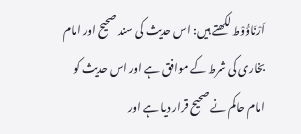اَرْنَاؤُوْط لکھتے ہیں: اس حدیث کی سند صحیح اور امام بخاری کی شرط کے موافق ہے اور اس حدیث کو امام حاکم نے صحیح قرار دیا ہے اور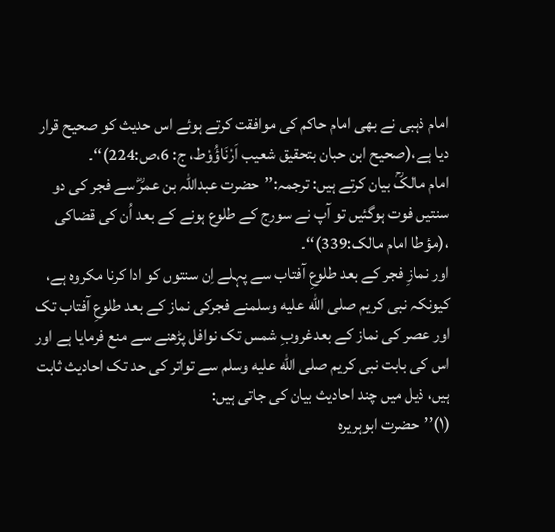امام ذہبی نے بھی امام حاکم کی موافقت کرتے ہوئے اس حدیث کو صحیح قرار دیا ہے،(صحیح ابن حبان بتحقیق شعیب اَرْنَاؤُوْط، ج: 6،ص:224)‘‘۔
امام مالکؒ بیان کرتے ہیں: ترجمہ:’’حضرت عبداللہ بن عمرؓ سے فجر کی دو سنتیں فوت ہوگئیں تو آپ نے سورج کے طلوع ہونے کے بعد اُن کی قضاکی ،(مؤطا امام مالک:339)‘‘۔
اور نمازِ فجر کے بعد طلوعِ آفتاب سے پہلے اِن سنتوں کو ادا کرنا مکروہ ہے، کیونکہ نبی کریم صلى الله عليه وسلمنے فجرکی نماز کے بعد طلوعِ آفتاب تک اور عصر کی نماز کے بعدغروبِ شمس تک نوافل پڑھنے سے منع فرمایا ہے اور اس کی بابت نبی کریم صلى الله عليه وسلم سے تواتر کی حد تک احادیث ثابت ہیں، ذیل میں چند احادیث بیان کی جاتی ہیں:
(۱)’’حضرت ابوہریرہ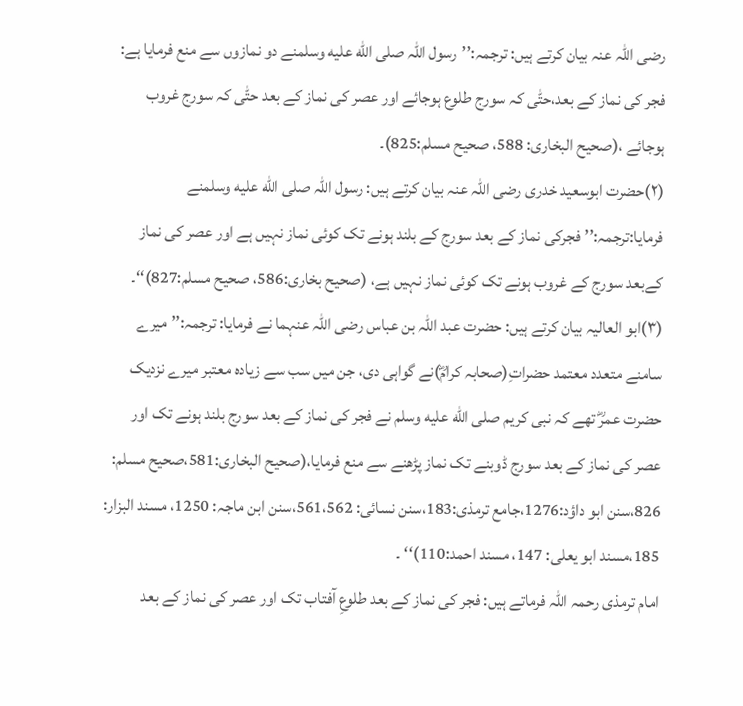رضی اللہ عنہ بیان کرتے ہیں: ترجمہ:’’رسول اللہ صلى الله عليه وسلمنے دو نمازوں سے منع فرمایا ہے: فجر کی نماز کے بعد،حتّٰی کہ سورج طلوع ہوجائے اور عصر کی نماز کے بعد حتّٰی کہ سورج غروب ہوجائے ،(صحیح البخاری: 588، صحیح مسلم:825)۔
(۲)حضرت ابوسعید خدری رضی اللہ عنہ بیان کرتے ہیں: رسول اللہ صلى الله عليه وسلمنے فرمایا:ترجمہ:’’فجرکی نماز کے بعد سورج کے بلند ہونے تک کوئی نماز نہیں ہے اور عصر کی نماز کےبعد سورج کے غروب ہونے تک کوئی نماز نہیں ہے، (صحیح بخاری:586، صحیح مسلم:827)‘‘۔
(۳)ابو العالیہ بیان کرتے ہیں: حضرت عبد اللہ بن عباس رضی اللہ عنہما نے فرمایا: ترجمہ:’’میرے سامنے متعدد معتمد حضراتِ(صحابہ کرامؓ)نے گواہی دی، جن میں سب سے زیادہ معتبر میرے نزدیک حضرت عمرؓ تھے کہ نبی کریم صلى الله عليه وسلم نے فجر کی نماز کے بعد سورج بلند ہونے تک اور عصر کی نماز کے بعد سورج ڈوبنے تک نماز پڑھنے سے منع فرمایا،(صحیح البخاری:581،صحیح مسلم: 826،سنن ابو داؤد:1276،جامع ترمذی:183،سنن نسائی: 561،562،سنن ابن ماجہ: 1250، مسند البزار: 185،مسند ابو یعلی: 147، مسند احمد:110)‘‘ ۔
امام ترمذی رحمہ اللہ فرماتے ہیں: فجر کی نماز کے بعد طلوعِ آفتاب تک اور عصر کی نماز کے بعد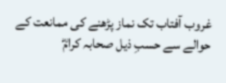غروب آفتاب تک نماز پڑھنے کی ممانعت کے حوالے سے حسبِ ذیل صحابہ کرامؓ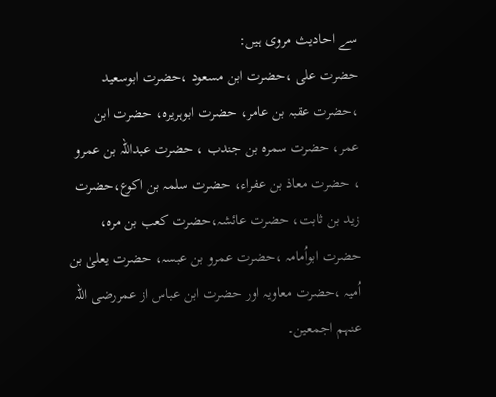سے احادیث مروی ہیں:
حضرت علی ،حضرت ابن مسعود ،حضرت ابوسعید ،حضرت عقبہ بن عامر، حضرت ابوہریرہ، حضرت ابن عمر، حضرت سمرہ بن جندب ، حضرت عبداللہ بن عمرو ، حضرت معاذ بن عفراء، حضرت سلمہ بن اکوع،حضرت زید بن ثابت، حضرت عائشہ،حضرت کعب بن مرہ، حضرت ابواُمامہ ،حضرت عمرو بن عبسہ، حضرت یعلیٰ بن اُمیہ ،حضرت معاویہ اور حضرت ابن عباس از عمررضی اللہ عنہم اجمعین۔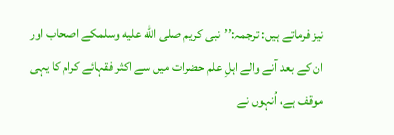نیز فرماتے ہیں: ترجمہ:’’نبی کریم صلى الله عليه وسلمکے اصحاب اور ان کے بعد آنے والے اہلِ علم حضرات میں سے اکثر فقہائے کرام کا یہی موقف ہے، اُنہوں نے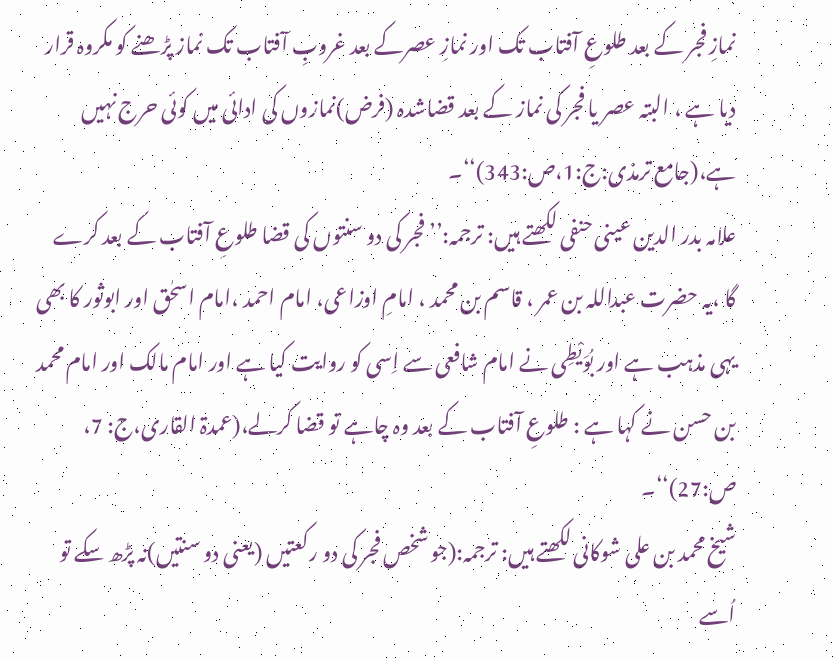نمازِ فجر کے بعد طلوعِ آفتاب تک اور نمازِ عصرکے بعد غروبِ آفتاب تک نماز پڑھنے کو مکروہ قرار دیا ہے ، البتہ عصر یا فجر کی نماز کے بعد قضاشدہ (فرض)نمازوں کی ادائی میں کوئی حرج نہیں ہے،(جامع ترمذی:ج:1،ص:343)‘‘۔
علامہ بدر الدین عینی حنفی لکھتے ہیں: ترجمہ:’’فجر کی دو سنتوں کی قضا طلوعِ آفتاب کے بعد کرے گا ،یہ حضرت عبداللہ بن عمر ، قاسم بن محمد ، امامِ اوزاعی، امام احمد ،امام اسحٰق اور ابوثور کا بھی یہی مذہب ہے اور بُوَیْطِی نے امام شافعی سے اِسی کو روایت کیا ہے اور امام مالک اور امام محمد بن حسن نے کہا ہے : طلوعِ آفتاب کے بعد وہ چاہے تو قضا کرلے،(عمدۃ القاری،ج: 7، ص:27)‘‘۔
شیخ محمد بن علی شوکانی لکھتے ہیں: ترجمہ:(جو شخص فجر کی دو رکعتیں (یعنی دو سنتیں)نہ پڑھ سکے تو اُسے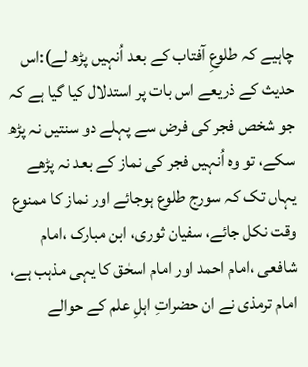چاہیے کہ طلوعِ آفتاب کے بعد اُنہیں پڑھ لے):اس حدیث کے ذریعے اس بات پر استدلال کیا گیا ہے کہ جو شخص فجر کی فرض سے پہلے دو سنتیں نہ پڑھ سکے، تو وہ اُنہیں فجر کی نماز کے بعد نہ پڑھے یہاں تک کہ سورج طلوع ہوجائے اور نماز کا ممنوع وقت نکل جائے، سفیان ثوری، ابن مبارک ،امام شافعی ،امام احمد اور امام اسحٰق کا یہی مذہب ہے، امام ترمذی نے ان حضراتِ اہلِ علم کے حوالے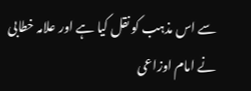سے اس مذہب کو نقل کیا ہے اور علامہ خطابی نے امام اوزاعی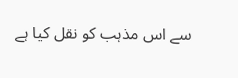سے اس مذہب کو نقل کیا ہے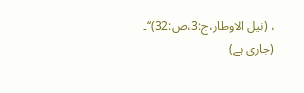، (نیل الاوطار،ج:3،ص:32)‘‘۔ (جاری ہے)